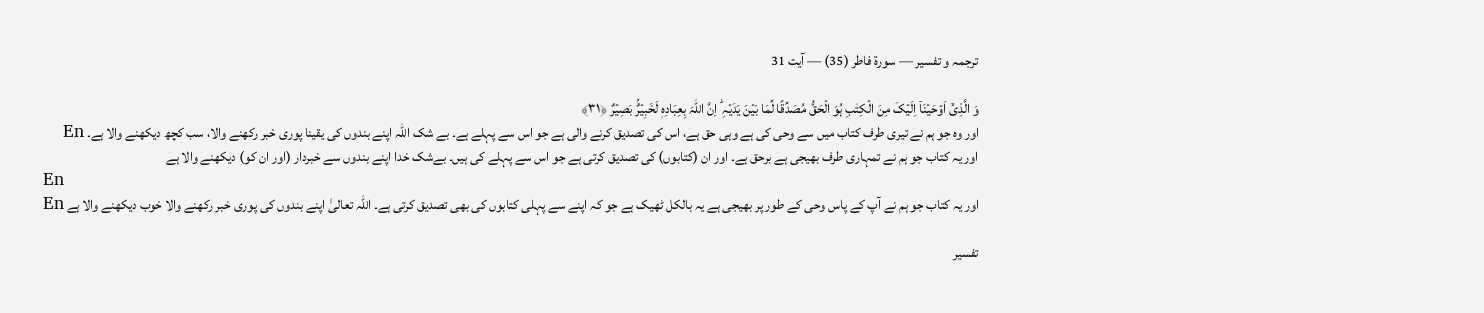ترجمہ و تفسیر — سورۃ فاطر (35) — آیت 31

وَ الَّذِیۡۤ اَوۡحَیۡنَاۤ اِلَیۡکَ مِنَ الۡکِتٰبِ ہُوَ الۡحَقُّ مُصَدِّقًا لِّمَا بَیۡنَ یَدَیۡہِ ؕ اِنَّ اللّٰہَ بِعِبَادِہٖ لَخَبِیۡرٌۢ بَصِیۡرٌ ﴿۳۱﴾
اور وہ جو ہم نے تیری طرف کتاب میں سے وحی کی ہے وہی حق ہے، اس کی تصدیق کرنے والی ہے جو اس سے پہلے ہے۔ بے شک اللہ اپنے بندوں کی یقینا پوری خبر رکھنے والا، سب کچھ دیکھنے والا ہے۔ En
اور یہ کتاب جو ہم نے تمہاری طرف بھیجی ہے برحق ہے۔ اور ان (کتابوں) کی تصدیق کرتی ہے جو اس سے پہلے کی ہیں۔ بےشک خدا اپنے بندوں سے خبردار (اور ان کو) دیکھنے والا ہے
En
اور یہ کتاب جو ہم نے آپ کے پاس وحی کے طور پر بھیجی ہے یہ بالکل ٹھیک ہے جو کہ اپنے سے پہلی کتابوں کی بھی تصدیق کرتی ہے۔ اللہ تعالیٰ اپنے بندوں کی پوری خبر رکھنے والا خوب دیکھنے والا ہے En

تفسیر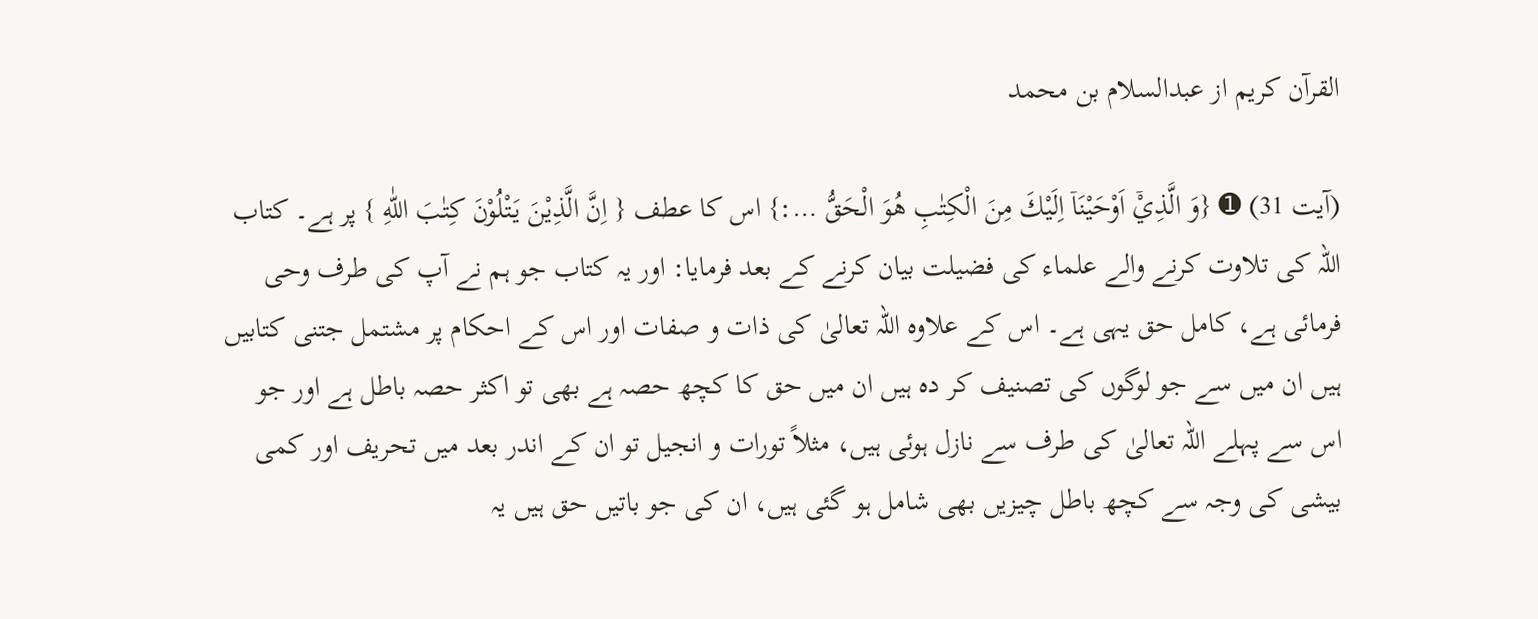القرآن کریم از عبدالسلام بن محمد

(آیت 31) ➊ {وَ الَّذِيْۤ اَوْحَيْنَاۤ اِلَيْكَ مِنَ الْكِتٰبِ هُوَ الْحَقُّ …:} اس کا عطف { اِنَّ الَّذِيْنَ يَتْلُوْنَ كِتٰبَ اللّٰهِ } پر ہے۔ کتاب اللہ کی تلاوت کرنے والے علماء کی فضیلت بیان کرنے کے بعد فرمایا: اور یہ کتاب جو ہم نے آپ کی طرف وحی فرمائی ہے، کامل حق یہی ہے۔ اس کے علاوہ اللہ تعالیٰ کی ذات و صفات اور اس کے احکام پر مشتمل جتنی کتابیں ہیں ان میں سے جو لوگوں کی تصنیف کر دہ ہیں ان میں حق کا کچھ حصہ ہے بھی تو اکثر حصہ باطل ہے اور جو اس سے پہلے اللہ تعالیٰ کی طرف سے نازل ہوئی ہیں، مثلاً تورات و انجیل تو ان کے اندر بعد میں تحریف اور کمی بیشی کی وجہ سے کچھ باطل چیزیں بھی شامل ہو گئی ہیں، ان کی جو باتیں حق ہیں یہ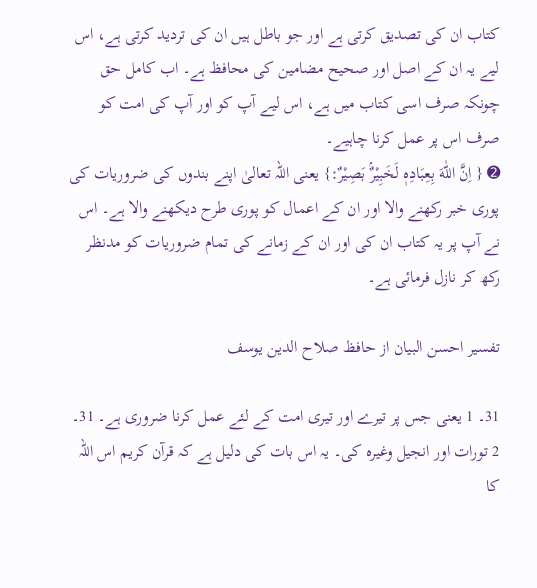کتاب ان کی تصدیق کرتی ہے اور جو باطل ہیں ان کی تردید کرتی ہے، اس لیے یہ ان کے اصل اور صحیح مضامین کی محافظ ہے۔ اب کامل حق چونکہ صرف اسی کتاب میں ہے، اس لیے آپ کو اور آپ کی امت کو صرف اس پر عمل کرنا چاہیے۔
➋ { اِنَّ اللّٰهَ بِعِبَادِهٖ لَخَبِيْرٌۢ بَصِيْرٌ:} یعنی اللہ تعالیٰ اپنے بندوں کی ضروریات کی پوری خبر رکھنے والا اور ان کے اعمال کو پوری طرح دیکھنے والا ہے۔ اس نے آپ پر یہ کتاب ان کی اور ان کے زمانے کی تمام ضروریات کو مدنظر رکھ کر نازل فرمائی ہے۔

تفسیر احسن البیان از حافظ صلاح الدین یوسف

31۔ 1 یعنی جس پر تیرے اور تیری امت کے لئے عمل کرنا ضروری ہے۔ 31۔ 2 تورات اور انجیل وغیرہ کی۔ یہ اس بات کی دلیل ہے کہ قرآن کریم اس اللہ کا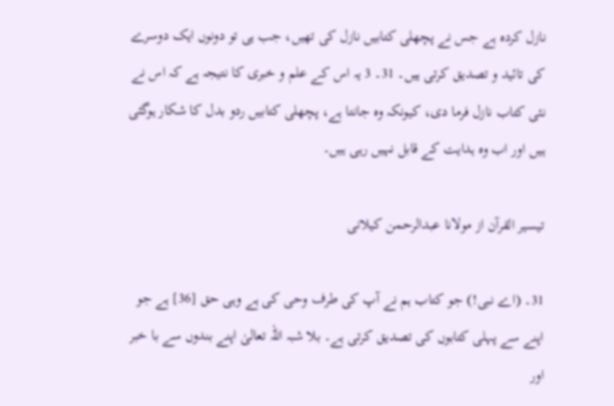نازل کردہ ہے جس نے پچھلی کتابیں نازل کی تھیں، جب ہی تو دونوں ایک دوسرے کی تائید و تصدیق کرتی ہیں۔ 31۔ 3 یہ اس کے علم و خبری کا نتیجہ ہے کہ اس نے نئی کتاب نازل فرما دی، کیونکہ وہ جانتا ہے، پچھلی کتابیں ردو بدل کا شکار ہوگئی ہیں اور اب وہ ہدایت کے قابل نہیں رہی ہیں۔

تيسير القرآن از مولانا عبدالرحمن کیلانی

31۔ (اے نبی!) جو کتاب ہم نے آپ کی طرف وحی کی ہے وہی حق [36] ہے جو اپنے سے پہلی کتابوں کی تصدیق کرتی ہے۔ بلا شبہ اللہ تعالیٰ اپنے بندوں سے با خبر اور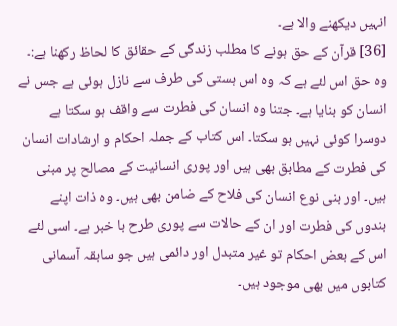انہیں دیکھنے والا ہے۔
[36] قرآن کے حق ہونے کا مطلب زندگی کے حقائق کا لحاظ رکھنا ہے:۔
وہ حق اس لئے ہے کہ وہ اس ہستی کی طرف سے نازل ہوئی ہے جس نے انسان کو بنایا ہے۔ جتنا وہ انسان کی فطرت سے واقف ہو سکتا ہے دوسرا کوئی نہیں ہو سکتا۔ اس کتاب کے جملہ احکام و ارشادات انسان کی فطرت کے مطابق بھی ہیں اور پوری انسانیت کے مصالح پر مبنی ہیں۔ اور بنی نوع انسان کی فلاح کے ضامن بھی ہیں۔ وہ ذات اپنے بندوں کی فطرت اور ان کے حالات سے پوری طرح با خبر ہے۔ اسی لئے اس کے بعض احکام تو غیر متبدل اور دائمی ہیں جو سابقہ آسمانی کتابوں میں بھی موجود ہیں۔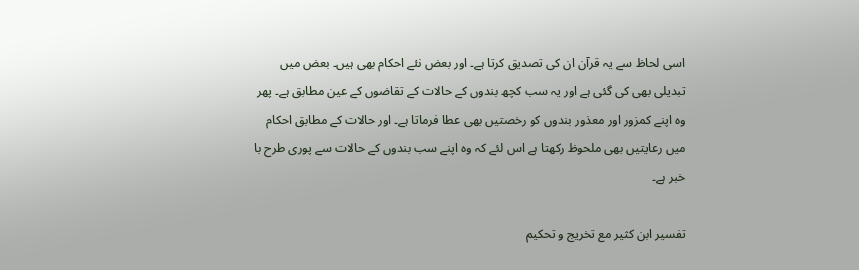اسی لحاظ سے یہ قرآن ان کی تصدیق کرتا ہے۔ اور بعض نئے احکام بھی ہیں۔ بعض میں تبدیلی بھی کی گئی ہے اور یہ سب کچھ بندوں کے حالات کے تقاضوں کے عین مطابق ہے۔ پھر وہ اپنے کمزور اور معذور بندوں کو رخصتیں بھی عطا فرماتا ہے۔ اور حالات کے مطابق احکام میں رعایتیں بھی ملحوظ رکھتا ہے اس لئے کہ وہ اپنے سب بندوں کے حالات سے پوری طرح با خبر ہے۔

تفسیر ابن کثیر مع تخریج و تحکیم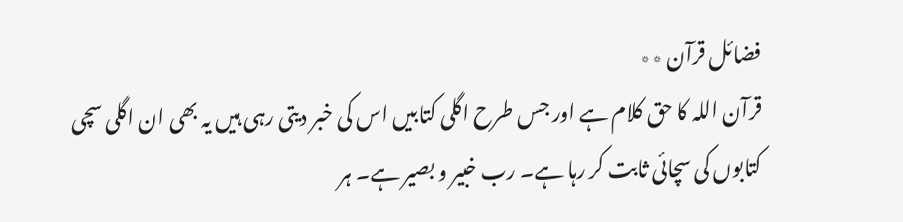فضائل قرآن ٭٭
قرآن اللہ کا حق کلام ہے اور جس طرح اگلی کتابیں اس کی خبر دیتی رہی ہیں یہ بھی ان اگلی سچی کتابوں کی سچائی ثابت کر رہا ہے۔ رب خبیر و بصیر ہے۔ ہر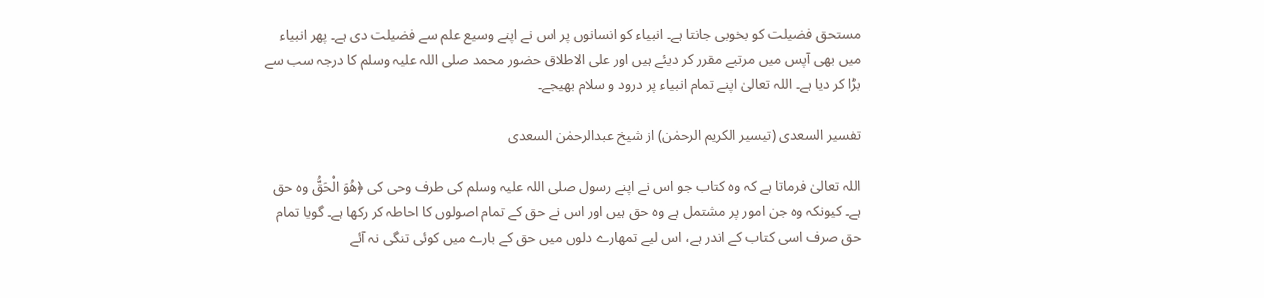مستحق فضیلت کو بخوبی جانتا ہے۔ انبیاء کو انسانوں پر اس نے اپنے وسیع علم سے فضیلت دی ہے۔ پھر انبیاء میں بھی آپس میں مرتبے مقرر کر دیئے ہیں اور علی الاطلاق حضور محمد صلی اللہ علیہ وسلم کا درجہ سب سے بڑا کر دیا ہے۔ اللہ تعالیٰ اپنے تمام انبیاء پر درود و سلام بھیجے۔

تفسیر السعدی (تیسیر الکریم الرحمٰن) از شیخ عبدالرحمٰن السعدی

اللہ تعالیٰ فرماتا ہے کہ وہ کتاب جو اس نے اپنے رسول صلی اللہ علیہ وسلم کی طرف وحی کی ﴿هُوَ الْحَقُّ وہ حق ہے۔ کیونکہ وہ جن امور پر مشتمل ہے وہ حق ہیں اور اس نے حق کے تمام اصولوں کا احاطہ کر رکھا ہے۔ گویا تمام حق صرف اسی کتاب کے اندر ہے، اس لیے تمھارے دلوں میں حق کے بارے میں کوئی تنگی نہ آئے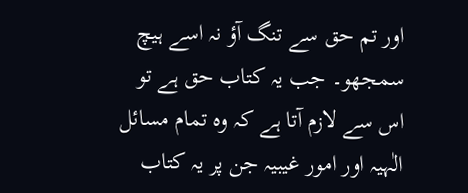اور تم حق سے تنگ آؤ نہ اسے ہیچ سمجھو۔ جب یہ کتاب حق ہے تو اس سے لازم آتا ہے کہ وہ تمام مسائل الٰہیہ اور امور غیبیہ جن پر یہ کتاب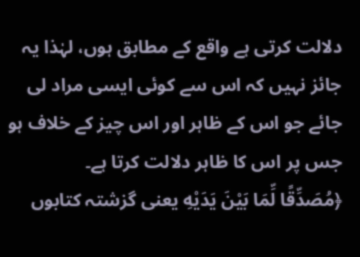دلالت کرتی ہے واقع کے مطابق ہوں، لہٰذا یہ جائز نہیں کہ اس سے کوئی ایسی مراد لی جائے جو اس کے ظاہر اور اس چیز کے خلاف ہو جس پر اس کا ظاہر دلالت کرتا ہے۔
﴿مُصَدِّقًا لِّمَا بَیْنَ یَدَیْهِ یعنی گزشتہ کتابوں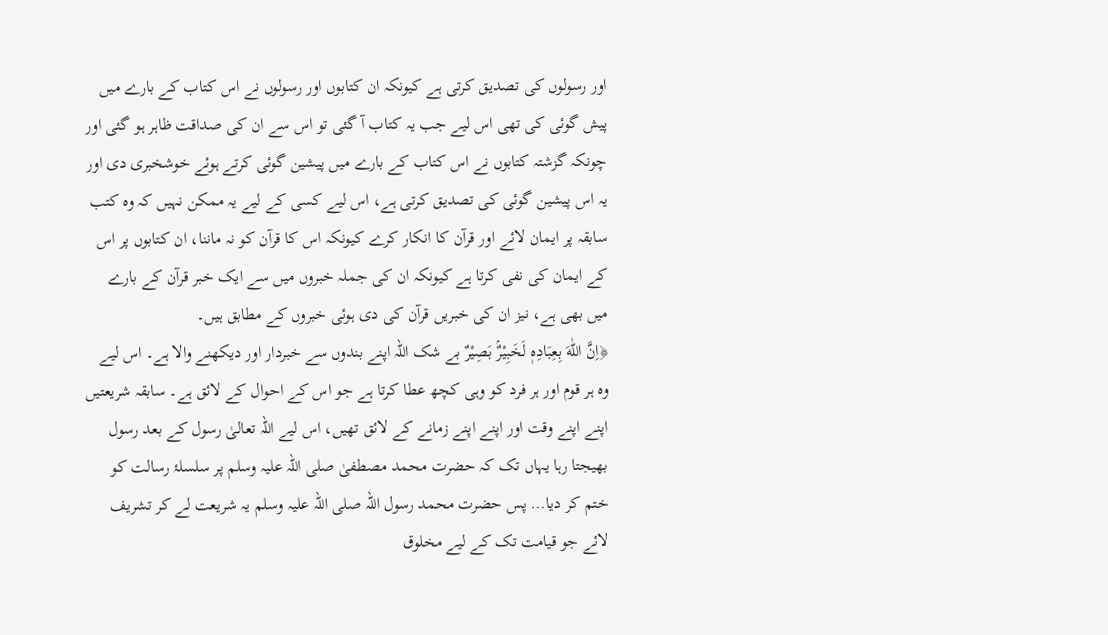اور رسولوں کی تصدیق کرتی ہے کیونکہ ان کتابوں اور رسولوں نے اس کتاب کے بارے میں پیش گوئی کی تھی اس لیے جب یہ کتاب آ گئی تو اس سے ان کی صداقت ظاہر ہو گئی اور چونکہ گزشتہ کتابوں نے اس کتاب کے بارے میں پیشین گوئی کرتے ہوئے خوشخبری دی اور یہ اس پیشین گوئی کی تصدیق کرتی ہے، اس لیے کسی کے لیے یہ ممکن نہیں کہ وہ کتب سابقہ پر ایمان لائے اور قرآن کا انکار کرے کیونکہ اس کا قرآن کو نہ ماننا، ان کتابوں پر اس کے ایمان کی نفی کرتا ہے کیونکہ ان کی جملہ خبروں میں سے ایک خبر قرآن کے بارے میں بھی ہے، نیز ان کی خبریں قرآن کی دی ہوئی خبروں کے مطابق ہیں۔
﴿اِنَّ اللّٰهَ بِعِبَادِهٖ لَخَبِیْرٌۢ بَصِیْرٌ بے شک اللہ اپنے بندوں سے خبردار اور دیکھنے والا ہے۔ اس لیے وہ ہر قوم اور ہر فرد کو وہی کچھ عطا کرتا ہے جو اس کے احوال کے لائق ہے۔ سابقہ شریعتیں اپنے اپنے وقت اور اپنے اپنے زمانے کے لائق تھیں، اس لیے اللہ تعالیٰ رسول کے بعد رسول بھیجتا رہا یہاں تک کہ حضرت محمد مصطفیٰ صلی اللہ علیہ وسلم پر سلسلۂ رسالت کو ختم کر دیا… پس حضرت محمد رسول اللہ صلی اللہ علیہ وسلم یہ شریعت لے کر تشریف لائے جو قیامت تک کے لیے مخلوق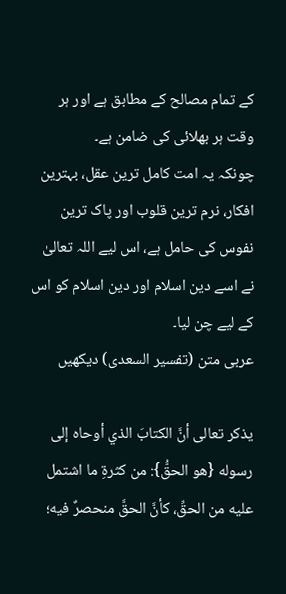کے تمام مصالح کے مطابق ہے اور ہر وقت ہر بھلائی کی ضامن ہے۔
چونکہ یہ امت کامل ترین عقل، بہترین افکار، نرم ترین قلوب اور پاک ترین نفوس کی حامل ہے، اس لیے اللہ تعالیٰ نے اسے دین اسلام اور دین اسلام کو اس کے لیے چن لیا۔
عربی متن (تفسیر السعدی) دیکھیں

يذكر تعالى أنَّ الكتابَ الذي أوحاه إلى رسوله {هو الحقُّ}: من كثرةِ ما اشتمل عليه من الحقِّ، كأنَّ الحقَّ منحصرٌ فيه؛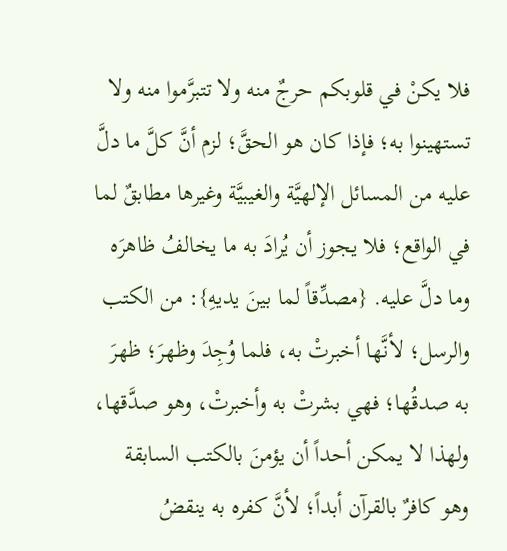فلا يكنْ في قلوبكم حرجٌ منه ولا تتبرَّموا منه ولا تستهينوا به؛ فإذا كان هو الحقَّ؛ لزم أنَّ كلَّ ما دلَّ عليه من المسائل الإلهيَّة والغيبيَّة وغيرها مطابقٌ لما في الواقع؛ فلا يجوز أن يُرادَ به ما يخالفُ ظاهرَه وما دلَّ عليه. {مصدِّقاً لما بينَ يديهِ}: من الكتب والرسل؛ لأنَّها أخبرتْ به، فلما وُجِدَ وظهرَ؛ ظهرَ به صدقُها؛ فهي بشرتْ به وأخبرتْ، وهو صدَّقها، ولهذا لا يمكن أحداً أن يؤمنَ بالكتب السابقة وهو كافرٌ بالقرآن أبداً؛ لأنَّ كفره به ينقضُ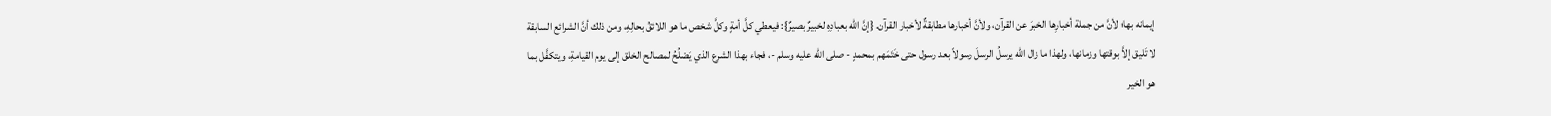إيمانه بها؛ لأنَّ من جملة أخبارِها الخبرَ عن القرآن، ولأنَّ أخبارها مطابقةٌ لأخبار القرآن. {إنَّ الله بعبادِهِ لخبيرٌ بصيرٌ}: فيعطي كلَّ أمةٍ وكلَّ شخص ما هو اللائقُ بحالِهِ، ومن ذلك أنَّ الشرائع السابقة لا تَليق إلاَّ بوقتها وزمانها، ولهذا ما زال الله يرسلُ الرسلَ رسولاً بعد رسول حتى خَتَمَهم بمحمدٍ - صلى الله عليه وسلم -، فجاء بهذا الشرع الذي يَصْلُحُ لمصالح الخلق إلى يوم القيامةِ، ويتكفَّل بما هو الخير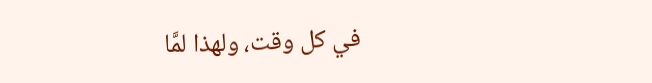في كل وقت، ولهذا لمَّا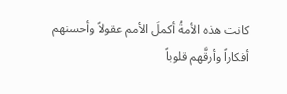كانت هذه الأمةُ أكملَ الأمم عقولاً وأحسنهم أفكاراً وأرقَّهم قلوباً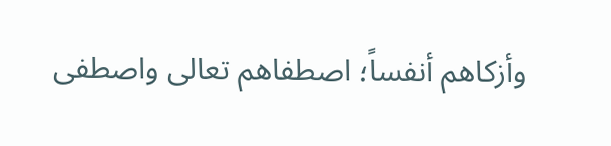وأزكاهم أنفساً؛ اصطفاهم تعالى واصطفى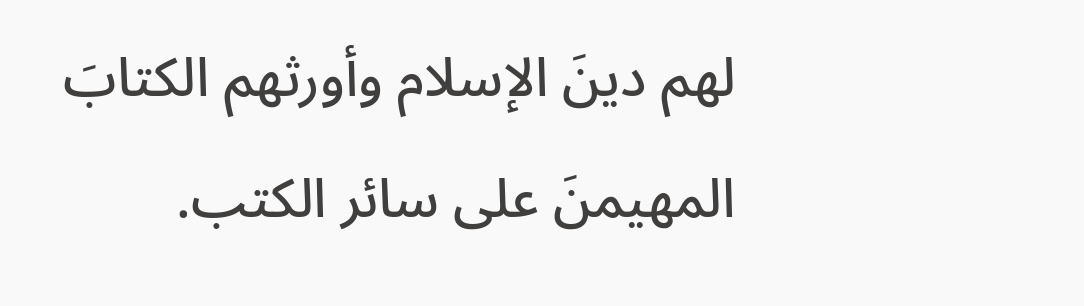لهم دينَ الإسلام وأورثهم الكتابَ المهيمنَ على سائر الكتب.